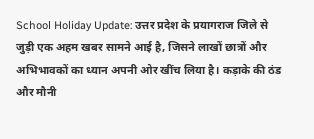School Holiday Update: उत्तर प्रदेश के प्रयागराज जिले से जुड़ी एक अहम खबर सामने आई है, जिसने लाखों छात्रों और अभिभावकों का ध्यान अपनी ओर खींच लिया है। कड़ाके की ठंड और मौनी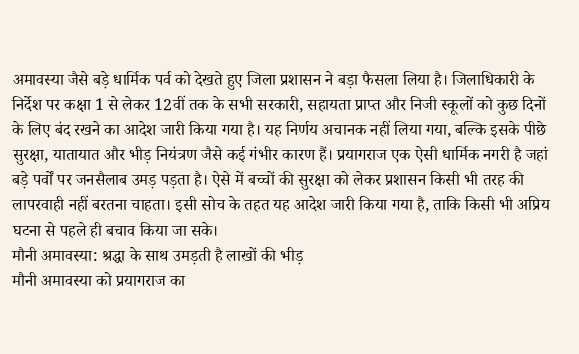अमावस्या जैसे बड़े धार्मिक पर्व को देखते हुए जिला प्रशासन ने बड़ा फैसला लिया है। जिलाधिकारी के निर्देश पर कक्षा 1 से लेकर 12वीं तक के सभी सरकारी, सहायता प्राप्त और निजी स्कूलों को कुछ दिनों के लिए बंद रखने का आदेश जारी किया गया है। यह निर्णय अचानक नहीं लिया गया, बल्कि इसके पीछे सुरक्षा, यातायात और भीड़ नियंत्रण जैसे कई गंभीर कारण हैं। प्रयागराज एक ऐसी धार्मिक नगरी है जहां बड़े पर्वों पर जनसैलाब उमड़ पड़ता है। ऐसे में बच्चों की सुरक्षा को लेकर प्रशासन किसी भी तरह की लापरवाही नहीं बरतना चाहता। इसी सोच के तहत यह आदेश जारी किया गया है, ताकि किसी भी अप्रिय घटना से पहले ही बचाव किया जा सके।
मौनी अमावस्या: श्रद्धा के साथ उमड़ती है लाखों की भीड़
मौनी अमावस्या को प्रयागराज का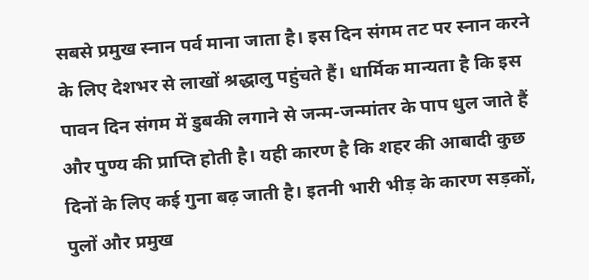सबसे प्रमुख स्नान पर्व माना जाता है। इस दिन संगम तट पर स्नान करने के लिए देशभर से लाखों श्रद्धालु पहुंचते हैं। धार्मिक मान्यता है कि इस पावन दिन संगम में डुबकी लगाने से जन्म-जन्मांतर के पाप धुल जाते हैं और पुण्य की प्राप्ति होती है। यही कारण है कि शहर की आबादी कुछ दिनों के लिए कई गुना बढ़ जाती है। इतनी भारी भीड़ के कारण सड़कों, पुलों और प्रमुख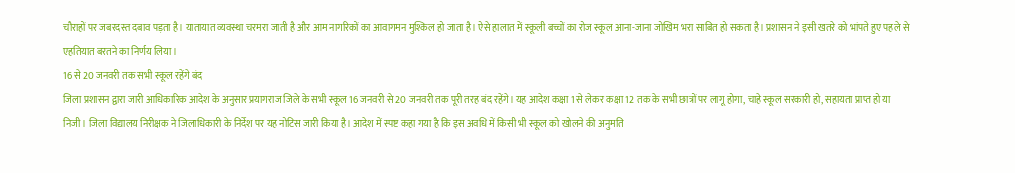चौराहों पर जबरदस्त दबाव पड़ता है। यातायात व्यवस्था चरमरा जाती है और आम नागरिकों का आवागमन मुश्किल हो जाता है। ऐसे हालात में स्कूली बच्चों का रोज स्कूल आना-जाना जोखिम भरा साबित हो सकता है। प्रशासन ने इसी खतरे को भांपते हुए पहले से एहतियात बरतने का निर्णय लिया।
16 से 20 जनवरी तक सभी स्कूल रहेंगे बंद
जिला प्रशासन द्वारा जारी आधिकारिक आदेश के अनुसार प्रयागराज जिले के सभी स्कूल 16 जनवरी से 20 जनवरी तक पूरी तरह बंद रहेंगे। यह आदेश कक्षा 1 से लेकर कक्षा 12 तक के सभी छात्रों पर लागू होगा, चाहे स्कूल सरकारी हो, सहायता प्राप्त हो या निजी। जिला विद्यालय निरीक्षक ने जिलाधिकारी के निर्देश पर यह नोटिस जारी किया है। आदेश में स्पष्ट कहा गया है कि इस अवधि में किसी भी स्कूल को खोलने की अनुमति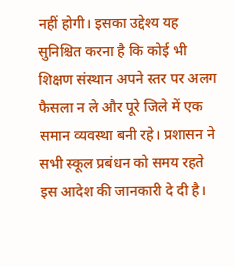नहीं होगी। इसका उद्देश्य यह सुनिश्चित करना है कि कोई भी शिक्षण संस्थान अपने स्तर पर अलग फैसला न ले और पूरे जिले में एक समान व्यवस्था बनी रहे। प्रशासन ने सभी स्कूल प्रबंधन को समय रहते इस आदेश की जानकारी दे दी है।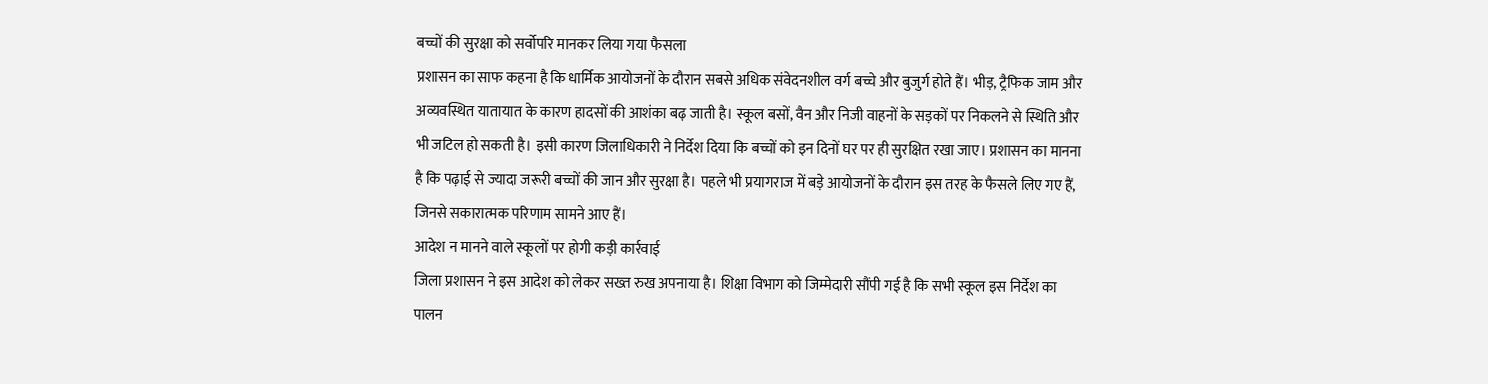बच्चों की सुरक्षा को सर्वोपरि मानकर लिया गया फैसला
प्रशासन का साफ कहना है कि धार्मिक आयोजनों के दौरान सबसे अधिक संवेदनशील वर्ग बच्चे और बुजुर्ग होते हैं। भीड़, ट्रैफिक जाम और अव्यवस्थित यातायात के कारण हादसों की आशंका बढ़ जाती है। स्कूल बसों, वैन और निजी वाहनों के सड़कों पर निकलने से स्थिति और भी जटिल हो सकती है। इसी कारण जिलाधिकारी ने निर्देश दिया कि बच्चों को इन दिनों घर पर ही सुरक्षित रखा जाए। प्रशासन का मानना है कि पढ़ाई से ज्यादा जरूरी बच्चों की जान और सुरक्षा है। पहले भी प्रयागराज में बड़े आयोजनों के दौरान इस तरह के फैसले लिए गए हैं, जिनसे सकारात्मक परिणाम सामने आए हैं।
आदेश न मानने वाले स्कूलों पर होगी कड़ी कार्रवाई
जिला प्रशासन ने इस आदेश को लेकर सख्त रुख अपनाया है। शिक्षा विभाग को जिम्मेदारी सौंपी गई है कि सभी स्कूल इस निर्देश का पालन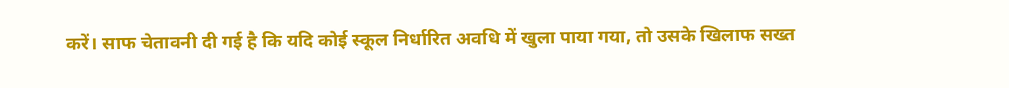करें। साफ चेतावनी दी गई है कि यदि कोई स्कूल निर्धारित अवधि में खुला पाया गया, तो उसके खिलाफ सख्त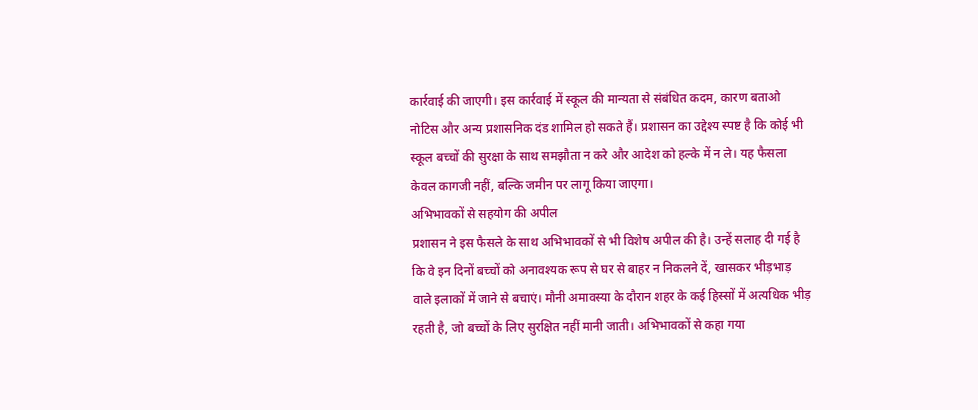कार्रवाई की जाएगी। इस कार्रवाई में स्कूल की मान्यता से संबंधित कदम, कारण बताओ नोटिस और अन्य प्रशासनिक दंड शामिल हो सकते हैं। प्रशासन का उद्देश्य स्पष्ट है कि कोई भी स्कूल बच्चों की सुरक्षा के साथ समझौता न करे और आदेश को हल्के में न ले। यह फैसला केवल कागजी नहीं, बल्कि जमीन पर लागू किया जाएगा।
अभिभावकों से सहयोग की अपील
प्रशासन ने इस फैसले के साथ अभिभावकों से भी विशेष अपील की है। उन्हें सलाह दी गई है कि वे इन दिनों बच्चों को अनावश्यक रूप से घर से बाहर न निकलने दें, खासकर भीड़भाड़ वाले इलाकों में जाने से बचाएं। मौनी अमावस्या के दौरान शहर के कई हिस्सों में अत्यधिक भीड़ रहती है, जो बच्चों के लिए सुरक्षित नहीं मानी जाती। अभिभावकों से कहा गया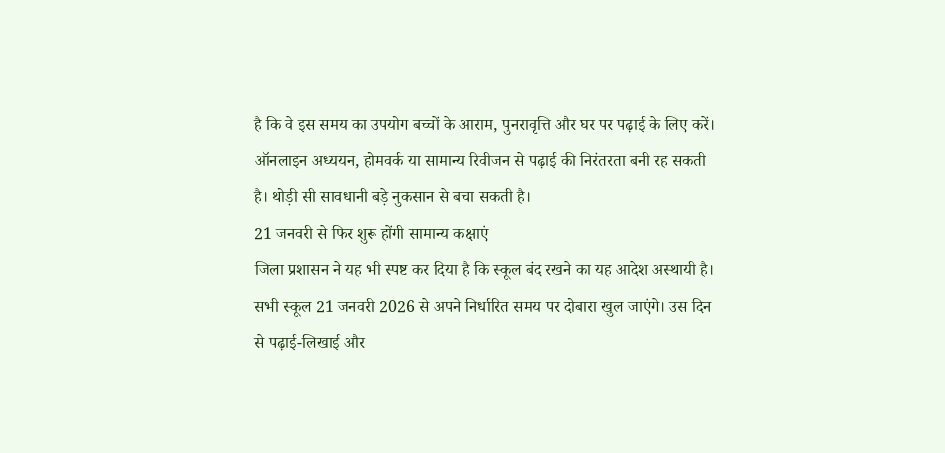है कि वे इस समय का उपयोग बच्चों के आराम, पुनरावृत्ति और घर पर पढ़ाई के लिए करें। ऑनलाइन अध्ययन, होमवर्क या सामान्य रिवीजन से पढ़ाई की निरंतरता बनी रह सकती है। थोड़ी सी सावधानी बड़े नुकसान से बचा सकती है।
21 जनवरी से फिर शुरू होंगी सामान्य कक्षाएं
जिला प्रशासन ने यह भी स्पष्ट कर दिया है कि स्कूल बंद रखने का यह आदेश अस्थायी है। सभी स्कूल 21 जनवरी 2026 से अपने निर्धारित समय पर दोबारा खुल जाएंगे। उस दिन से पढ़ाई-लिखाई और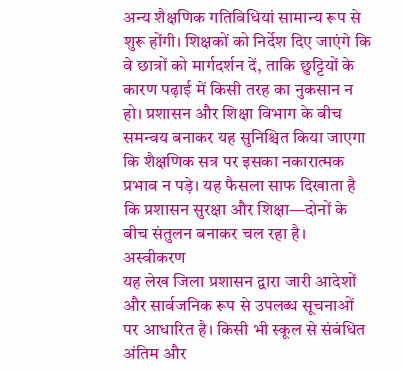अन्य शैक्षणिक गतिविधियां सामान्य रूप से शुरू होंगी। शिक्षकों को निर्देश दिए जाएंगे कि वे छात्रों को मार्गदर्शन दें, ताकि छुट्टियों के कारण पढ़ाई में किसी तरह का नुकसान न हो। प्रशासन और शिक्षा विभाग के बीच समन्वय बनाकर यह सुनिश्चित किया जाएगा कि शैक्षणिक सत्र पर इसका नकारात्मक प्रभाव न पड़े। यह फैसला साफ दिखाता है कि प्रशासन सुरक्षा और शिक्षा—दोनों के बीच संतुलन बनाकर चल रहा है।
अस्वीकरण
यह लेख जिला प्रशासन द्वारा जारी आदेशों और सार्वजनिक रूप से उपलब्ध सूचनाओं पर आधारित है। किसी भी स्कूल से संबंधित अंतिम और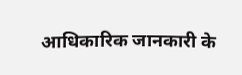आधिकारिक जानकारी के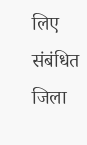लिए संबंधित जिला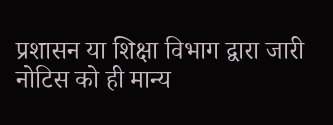प्रशासन या शिक्षा विभाग द्वारा जारी नोटिस को ही मान्य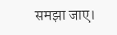समझा जाए।